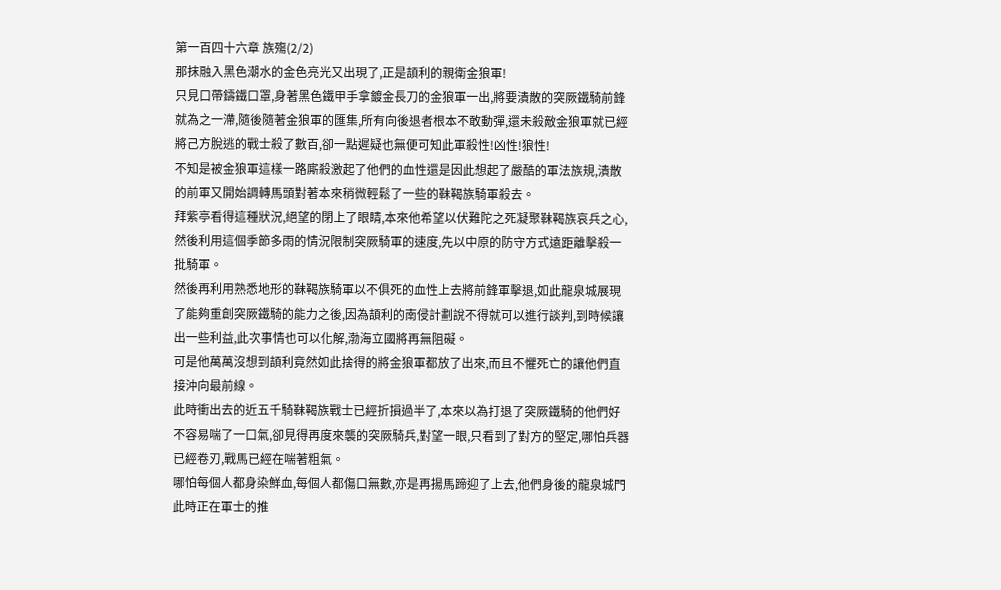第一百四十六章 族殤(2/2)
那抹融入黑色潮水的金色亮光又出現了,正是頡利的親衛金狼軍!
只見口帶鑄鐵口罩,身著黑色鐵甲手拿鍍金長刀的金狼軍一出,將要潰散的突厥鐵騎前鋒就為之一滯,隨後隨著金狼軍的匯集,所有向後退者根本不敢動彈,還未殺敵金狼軍就已經將己方脫逃的戰士殺了數百,卻一點遲疑也無便可知此軍殺性!凶性!狼性!
不知是被金狼軍這樣一路廝殺激起了他們的血性還是因此想起了嚴酷的軍法族規,潰散的前軍又開始調轉馬頭對著本來稍微輕鬆了一些的靺鞨族騎軍殺去。
拜紫亭看得這種狀況,絕望的閉上了眼睛,本來他希望以伏難陀之死凝聚靺鞨族哀兵之心,然後利用這個季節多雨的情況限制突厥騎軍的速度,先以中原的防守方式遠距離擊殺一批騎軍。
然後再利用熟悉地形的靺鞨族騎軍以不俱死的血性上去將前鋒軍擊退,如此龍泉城展現了能夠重創突厥鐵騎的能力之後,因為頡利的南侵計劃說不得就可以進行談判,到時候讓出一些利益,此次事情也可以化解,渤海立國將再無阻礙。
可是他萬萬沒想到頡利竟然如此捨得的將金狼軍都放了出來,而且不懼死亡的讓他們直接沖向最前線。
此時衝出去的近五千騎靺鞨族戰士已經折損過半了,本來以為打退了突厥鐵騎的他們好不容易喘了一口氣,卻見得再度來襲的突厥騎兵,對望一眼,只看到了對方的堅定,哪怕兵器已經卷刃,戰馬已經在喘著粗氣。
哪怕每個人都身染鮮血,每個人都傷口無數,亦是再揚馬蹄迎了上去,他們身後的龍泉城門此時正在軍士的推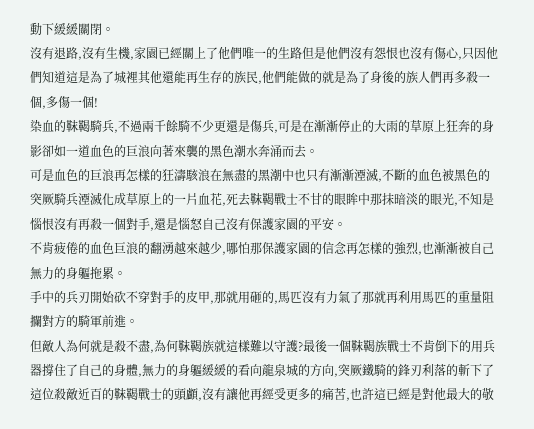動下緩緩關閉。
沒有退路,沒有生機,家園已經關上了他們唯一的生路但是他們沒有怨恨也沒有傷心,只因他們知道這是為了城裡其他還能再生存的族民,他們能做的就是為了身後的族人們再多殺一個,多傷一個!
染血的靺鞨騎兵,不過兩千餘騎不少更還是傷兵,可是在漸漸停止的大雨的草原上狂奔的身影卻如一道血色的巨浪向著來襲的黑色潮水奔涌而去。
可是血色的巨浪再怎樣的狂濤駭浪在無盡的黑潮中也只有漸漸湮滅,不斷的血色被黑色的突厥騎兵湮滅化成草原上的一片血花,死去靺鞨戰士不甘的眼眸中那抹暗淡的眼光,不知是惱恨沒有再殺一個對手,還是惱怒自己沒有保護家園的平安。
不肯疲倦的血色巨浪的翻湧越來越少,哪怕那保護家園的信念再怎樣的強烈,也漸漸被自己無力的身軀拖累。
手中的兵刃開始砍不穿對手的皮甲,那就用砸的,馬匹沒有力氣了那就再利用馬匹的重量阻攔對方的騎軍前進。
但敵人為何就是殺不盡,為何靺鞨族就這樣難以守護?最後一個靺鞨族戰士不肯倒下的用兵器撐住了自己的身體,無力的身軀緩緩的看向龍泉城的方向,突厥鐵騎的鋒刃利落的斬下了這位殺敵近百的靺鞨戰士的頭顱,沒有讓他再經受更多的痛苦,也許這已經是對他最大的敬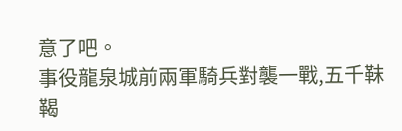意了吧。
事役龍泉城前兩軍騎兵對襲一戰,五千靺鞨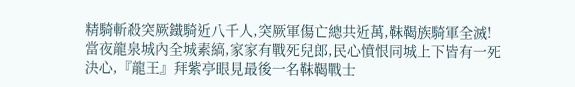精騎斬殺突厥鐵騎近八千人,突厥軍傷亡總共近萬,靺鞨族騎軍全滅!
當夜龍泉城內全城素縞,家家有戰死兒郎,民心憤恨同城上下皆有一死決心,『龍王』拜紫亭眼見最後一名靺鞨戰士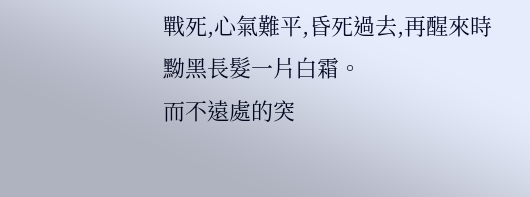戰死,心氣難平,昏死過去,再醒來時黝黑長髮一片白霜。
而不遠處的突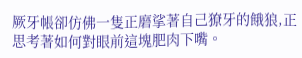厥牙帳卻仿佛一隻正磨挲著自己獠牙的餓狼,正思考著如何對眼前這塊肥肉下嘴。